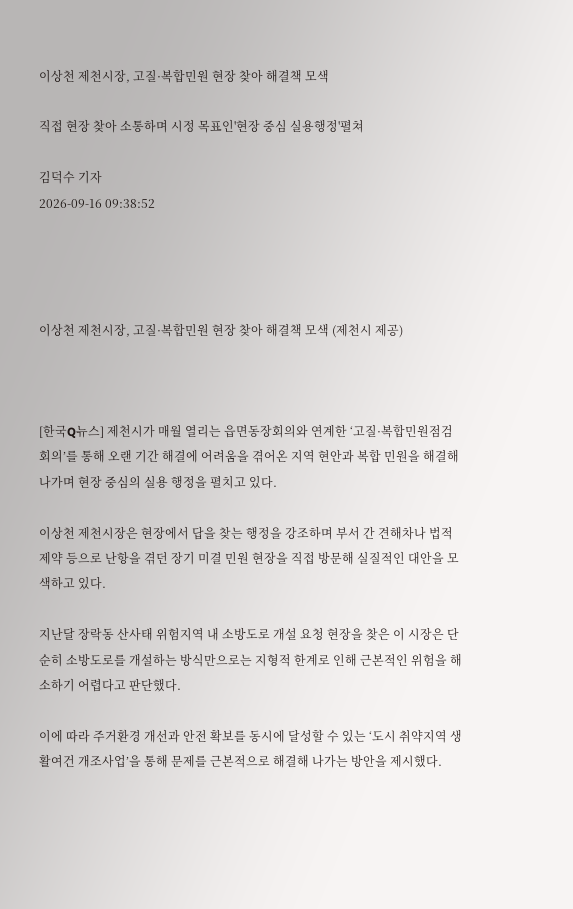이상천 제천시장, 고질·복합민원 현장 찾아 해결책 모색

직접 현장 찾아 소통하며 시정 목표인'현장 중심 실용행정'펼쳐

김덕수 기자
2026-09-16 09:38:52




이상천 제천시장, 고질·복합민원 현장 찾아 해결책 모색 (제천시 제공)



[한국Q뉴스] 제천시가 매월 열리는 읍면동장회의와 연계한 ‘고질·복합민원점검회의’를 통해 오랜 기간 해결에 어려움을 겪어온 지역 현안과 복합 민원을 해결해 나가며 현장 중심의 실용 행정을 펼치고 있다.

이상천 제천시장은 현장에서 답을 찾는 행정을 강조하며 부서 간 견해차나 법적 제약 등으로 난항을 겪던 장기 미결 민원 현장을 직접 방문해 실질적인 대안을 모색하고 있다.

지난달 장락동 산사태 위험지역 내 소방도로 개설 요청 현장을 찾은 이 시장은 단순히 소방도로를 개설하는 방식만으로는 지형적 한계로 인해 근본적인 위험을 해소하기 어렵다고 판단했다.

이에 따라 주거환경 개선과 안전 확보를 동시에 달성할 수 있는 ‘도시 취약지역 생활여건 개조사업’을 통해 문제를 근본적으로 해결해 나가는 방안을 제시했다.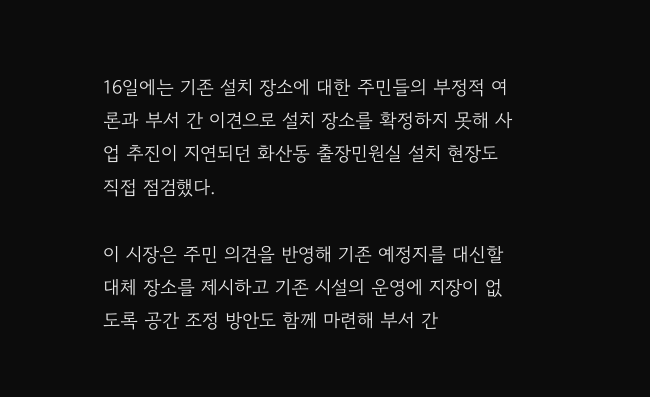16일에는 기존 설치 장소에 대한 주민들의 부정적 여론과 부서 간 이견으로 설치 장소를 확정하지 못해 사업 추진이 지연되던 화산동 출장민원실 설치 현장도 직접 점검했다.

이 시장은 주민 의견을 반영해 기존 예정지를 대신할 대체 장소를 제시하고 기존 시설의 운영에 지장이 없도록 공간 조정 방안도 함께 마련해 부서 간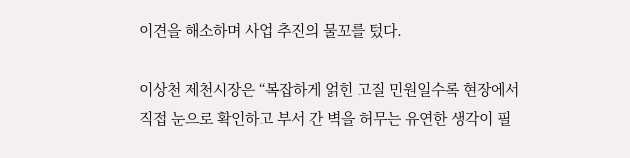이견을 해소하며 사업 추진의 물꼬를 텄다.

이상천 제천시장은 “복잡하게 얽힌 고질 민원일수록 현장에서 직접 눈으로 확인하고 부서 간 벽을 허무는 유연한 생각이 필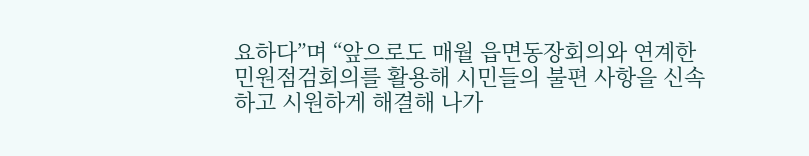요하다”며 “앞으로도 매월 읍면동장회의와 연계한 민원점검회의를 활용해 시민들의 불편 사항을 신속하고 시원하게 해결해 나가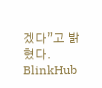겠다”고 밝혔다.
BlinkHub